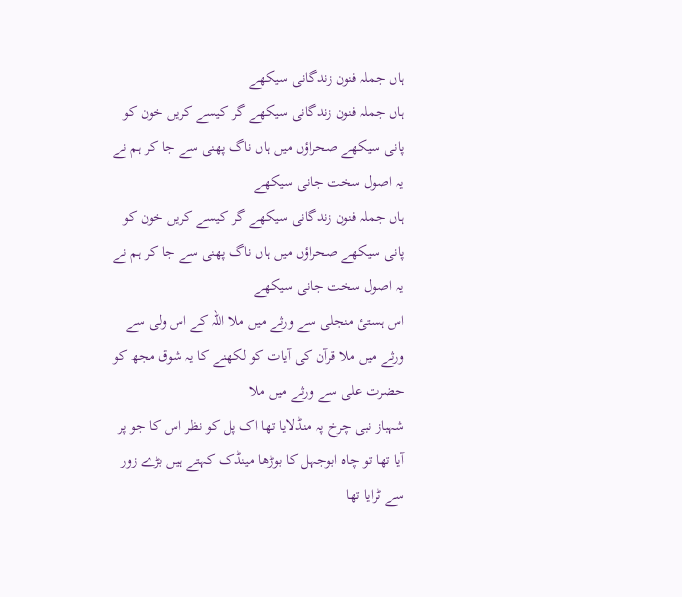ہاں جملہ فنون زندگانی سیکھے
ہاں جملہ فنون زندگانی سیکھے گر کیسے کریں خون کو پانی سیکھے صحراؤں میں ہاں ناگ پھنی سے جا کر ہم نے یہ اصول سخت جانی سیکھے
ہاں جملہ فنون زندگانی سیکھے گر کیسے کریں خون کو پانی سیکھے صحراؤں میں ہاں ناگ پھنی سے جا کر ہم نے یہ اصول سخت جانی سیکھے
اس ہستیٔ منجلی سے ورثے میں ملا اللہ کے اس ولی سے ورثے میں ملا قرآن کی آیات کو لکھنے کا یہ شوق مجھ کو حضرت علی سے ورثے میں ملا
شہباز نبی چرخ پہ منڈلایا تھا اک پل کو نظر اس کا جو پر آیا تھا تو چاہ ابوجہل کا بوڑھا مینڈک کہتے ہیں بڑے زور سے ٹرایا تھا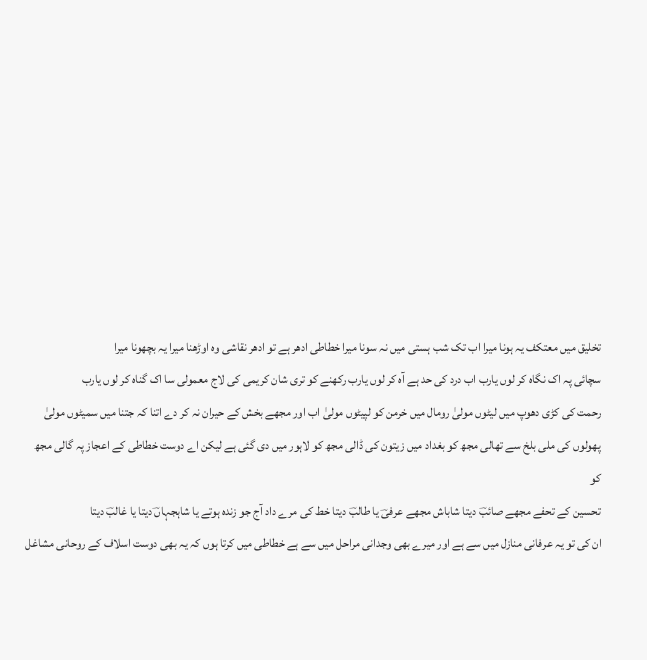تخلیق میں معتکف یہ ہونا میرا اب تک شب ہستی میں نہ سونا میرا خطاطی ادھر ہے تو ادھر نقاشی وہ اوڑھنا میرا یہ بچھونا میرا
سچائی پہ اک نگاہ کر لوں یارب اب درد کی حد ہے آہ کر لوں یارب رکھنے کو تری شان کریمی کی لاج معمولی سا اک گناہ کر لوں یارب
رحمت کی کڑی دھوپ میں لیٹوں مولیٰ رومال میں خرمن کو لپیٹوں مولیٰ اب اور مجھے بخش کے حیران نہ کر دے اتنا کہ جتنا میں سمیٹوں مولیٰ
پھولوں کی ملی بلخ سے تھالی مجھ کو بغداد میں زیتون کی ڈالی مجھ کو لاہور میں دی گئی ہے لیکن اے دوست خطاطی کے اعجاز پہ گالی مجھ کو
تحسین کے تحفے مجھے صائبؔ دیتا شاباش مجھے عرفیؔ یا طالبؔ دیتا خط کی مرے داد آج جو زندہ ہوتے یا شاہجہاںؔ دیتا یا غالبؔ دیتا
ان کی تو یہ عرفانی منازل میں سے ہے اور میرے بھی وجدانی مراحل میں سے ہے خطاطی میں کرتا ہوں کہ یہ بھی دوست اسلاف کے روحانی مشاغل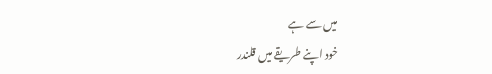میں سے ہے
خود اپنے طریقے میں قلندر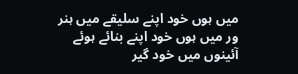میں ہوں خود اپنے سلیقے میں ہنر ور میں ہوں خود اپنے بنائے ہوئے آئینوں میں خود گیر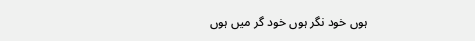ہوں خود نگر ہوں خود گر میں ہوں